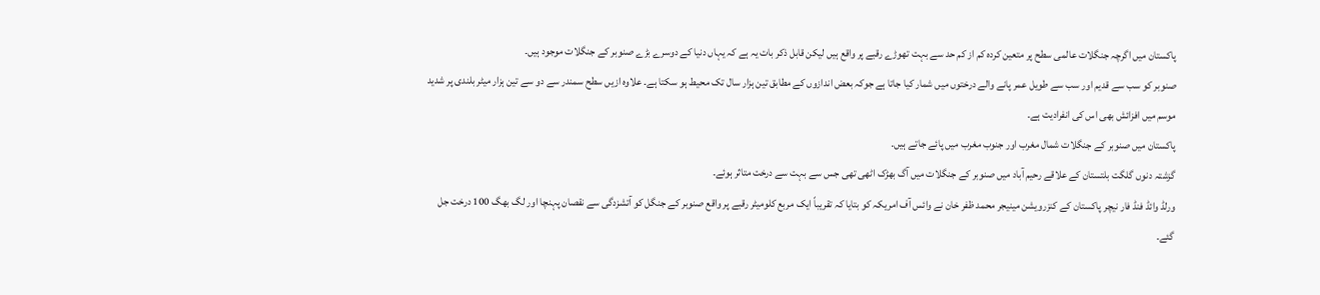پاکستان میں اگرچہ جنگلات عالمی سطح پر متعین کردہ کم از کم حد سے بہت تھوڑے رقبے پر واقع ہیں لیکن قابل ذکر بات یہ ہے کہ یہاں دنیا کے دوسرے بڑے صنوبر کے جنگلات موجود ہیں۔
صنوبر کو سب سے قدیم اور سب سے طویل عمر پانے والے درختوں میں شمار کیا جاتا ہے جوکہ بعض اندازوں کے مطابق تین ہزار سال تک محیط ہو سکتا ہے۔ علاوہ ازیں سطح سمندر سے دو سے تین ہزار میٹر بلندی پر شدید موسم میں افزائش بھی اس کی انفرادیت ہے۔
پاکستان میں صنوبر کے جنگلات شمال مغرب اور جنوب مغرب میں پائے جاتے ہیں۔
گزشتہ دنوں گلگت بلتستان کے علاقے رحیم آباد میں صنوبر کے جنگلات میں آگ بھڑک اٹھی تھی جس سے بہت سے درخت متاثر ہوئے۔
ورلڈ وائڈ فنڈ فار نیچر پاکستان کے کنزرویشن مینیجر محمد ظفر خان نے وائس آف امریکہ کو بتایا کہ تقریباً ایک مربع کلومیٹر رقبے پر واقع صنوبر کے جنگل کو آتشزدگی سے نقصان پہنچا اور لگ بھگ 100 درخت جل گئے۔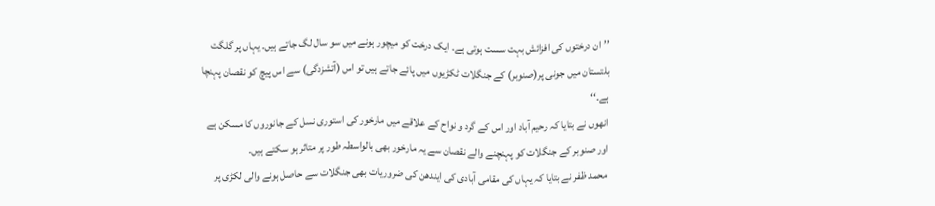’’ان درختوں کی افزائش بہت سست ہوتی ہے۔ ایک درخت کو میچور ہونے میں سو سال لگ جاتے ہیں۔ یہاں پر گلگت بلتستان میں جونی پر(صنوبر) کے جنگلات ٹکڑیوں میں پائے جاتے ہیں تو اس (آتشزدگی) سے اس پیچ کو نقصان پہنچا ہے۔‘‘
انھوں نے بتایا کہ رحیم آباد اور اس کے گرد و نواح کے علاقے میں مارخور کی استوری نسل کے جانوروں کا مسکن ہے اور صنوبر کے جنگلات کو پہنچنے والے نقصان سے یہ مارخور بھی بالواسطہ طور پر متاثر ہو سکتے ہیں۔
محمد ظفر نے بتایا کہ یہاں کی مقامی آبادی کی ایندھن کی ضروریات بھی جنگلات سے حاصل ہونے والی لکڑی پر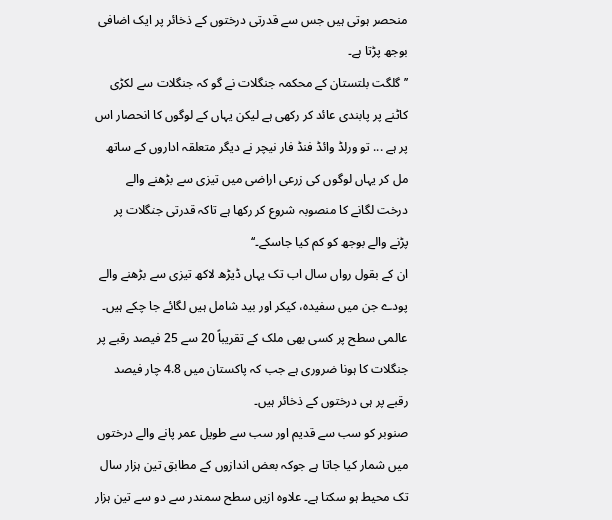منحصر ہوتی ہیں جس سے قدرتی درختوں کے ذخائر پر ایک اضافی بوجھ پڑتا ہے۔
’’گلگت بلتستان کے محکمہ جنگلات نے گو کہ جنگلات سے لکڑی کاٹنے پر پابندی عائد کر رکھی ہے لیکن یہاں کے لوگوں کا انحصار اس پر ہے ... تو ورلڈ وائڈ فنڈ فار نیچر نے دیگر متعلقہ اداروں کے ساتھ مل کر یہاں لوگوں کی زرعی اراضی میں تیزی سے بڑھنے والے درخت لگانے کا منصوبہ شروع کر رکھا ہے تاکہ قدرتی جنگلات پر پڑنے والے بوجھ کو کم کیا جاسکے۔‘‘
ان کے بقول رواں سال اب تک یہاں ڈیڑھ لاکھ تیزی سے بڑھنے والے پودے جن میں سفیدہ، کیکر اور بید شامل ہیں لگائے جا چکے ہیں۔
عالمی سطح پر کسی بھی ملک کے تقریباً 20 سے 25 فیصد رقبے پر جنگلات کا ہونا ضروری ہے جب کہ پاکستان میں 4.8 چار فیصد رقبے پر ہی درختوں کے ذخائر ہیں۔
صنوبر کو سب سے قدیم اور سب سے طویل عمر پانے والے درختوں میں شمار کیا جاتا ہے جوکہ بعض اندازوں کے مطابق تین ہزار سال تک محیط ہو سکتا ہے۔ علاوہ ازیں سطح سمندر سے دو سے تین ہزار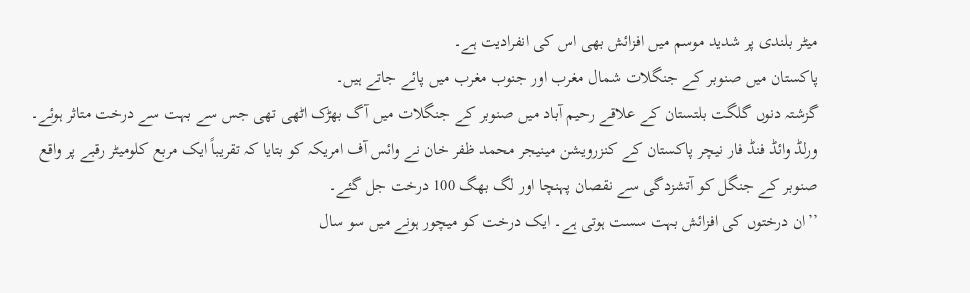میٹر بلندی پر شدید موسم میں افزائش بھی اس کی انفرادیت ہے۔
پاکستان میں صنوبر کے جنگلات شمال مغرب اور جنوب مغرب میں پائے جاتے ہیں۔
گزشتہ دنوں گلگت بلتستان کے علاقے رحیم آباد میں صنوبر کے جنگلات میں آگ بھڑک اٹھی تھی جس سے بہت سے درخت متاثر ہوئے۔
ورلڈ وائڈ فنڈ فار نیچر پاکستان کے کنزرویشن مینیجر محمد ظفر خان نے وائس آف امریکہ کو بتایا کہ تقریباً ایک مربع کلومیٹر رقبے پر واقع صنوبر کے جنگل کو آتشزدگی سے نقصان پہنچا اور لگ بھگ 100 درخت جل گئے۔
’’ان درختوں کی افزائش بہت سست ہوتی ہے۔ ایک درخت کو میچور ہونے میں سو سال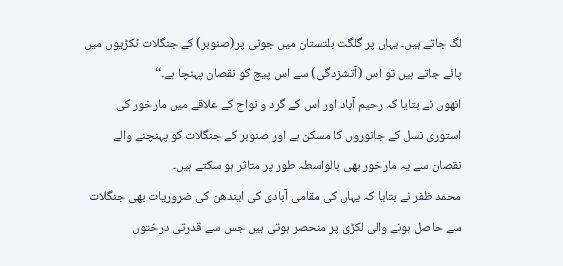لگ جاتے ہیں۔ یہاں پر گلگت بلتستان میں جونی پر(صنوبر) کے جنگلات ٹکڑیوں میں پائے جاتے ہیں تو اس (آتشزدگی) سے اس پیچ کو نقصان پہنچا ہے۔‘‘
انھوں نے بتایا کہ رحیم آباد اور اس کے گرد و نواح کے علاقے میں مارخور کی استوری نسل کے جانوروں کا مسکن ہے اور صنوبر کے جنگلات کو پہنچنے والے نقصان سے یہ مارخور بھی بالواسطہ طور پر متاثر ہو سکتے ہیں۔
محمد ظفر نے بتایا کہ یہاں کی مقامی آبادی کی ایندھن کی ضروریات بھی جنگلات سے حاصل ہونے والی لکڑی پر منحصر ہوتی ہیں جس سے قدرتی درختوں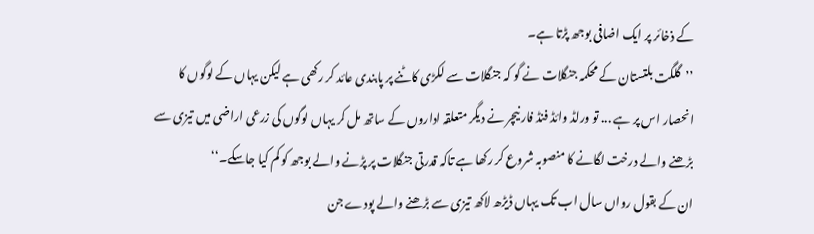کے ذخائر پر ایک اضافی بوجھ پڑتا ہے۔
’’گلگت بلتستان کے محکمہ جنگلات نے گو کہ جنگلات سے لکڑی کاٹنے پر پابندی عائد کر رکھی ہے لیکن یہاں کے لوگوں کا انحصار اس پر ہے ... تو ورلڈ وائڈ فنڈ فار نیچر نے دیگر متعلقہ اداروں کے ساتھ مل کر یہاں لوگوں کی زرعی اراضی میں تیزی سے بڑھنے والے درخت لگانے کا منصوبہ شروع کر رکھا ہے تاکہ قدرتی جنگلات پر پڑنے والے بوجھ کو کم کیا جاسکے۔‘‘
ان کے بقول رواں سال اب تک یہاں ڈیڑھ لاکھ تیزی سے بڑھنے والے پودے جن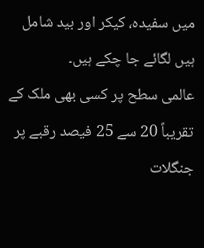میں سفیدہ، کیکر اور بید شامل ہیں لگائے جا چکے ہیں۔
عالمی سطح پر کسی بھی ملک کے تقریباً 20 سے 25 فیصد رقبے پر جنگلات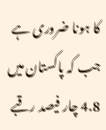کا ہونا ضروری ہے جب کہ پاکستان میں 4.8 چار فیصد رقبے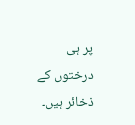پر ہی درختوں کے ذخائر ہیں۔